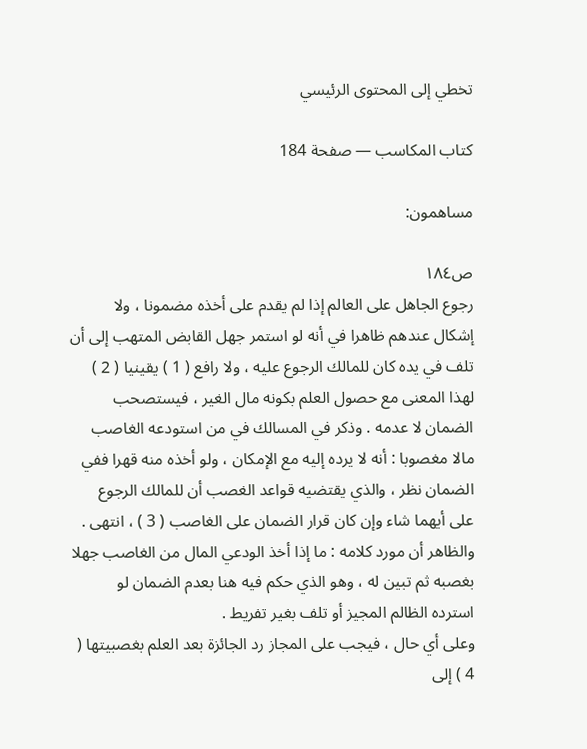تخطي إلى المحتوى الرئيسي

كتاب المكاسب — صفحة 184

مساهمون:

ص١٨٤
رجوع الجاهل على العالم إذا لم يقدم على أخذه مضمونا ، ولا إشكال عندهم ظاهرا في أنه لو استمر جهل القابض المتهب إلى أن تلف في يده كان للمالك الرجوع عليه ، ولا رافع ( 1 ) يقينيا ( 2 ) لهذا المعنى مع حصول العلم بكونه مال الغير ، فيستصحب الضمان لا عدمه . وذكر في المسالك في من استودعه الغاصب مالا مغصوبا : أنه لا يرده إليه مع الإمكان ، ولو أخذه منه قهرا ففي الضمان نظر ، والذي يقتضيه قواعد الغصب أن للمالك الرجوع على أيهما شاء وإن كان قرار الضمان على الغاصب ( 3 ) ، انتهى . والظاهر أن مورد كلامه : ما إذا أخذ الودعي المال من الغاصب جهلا بغصبه ثم تبين له ، وهو الذي حكم فيه هنا بعدم الضمان لو استرده الظالم المجيز أو تلف بغير تفريط .
وعلى أي حال ، فيجب على المجاز رد الجائزة بعد العلم بغصبيتها ( 4 ) إلى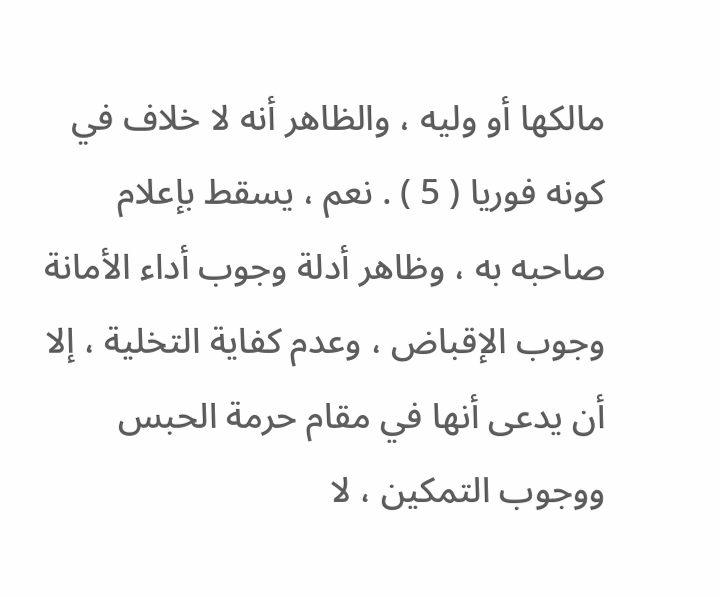مالكها أو وليه ، والظاهر أنه لا خلاف في كونه فوريا ( 5 ) . نعم ، يسقط بإعلام صاحبه به ، وظاهر أدلة وجوب أداء الأمانة وجوب الإقباض ، وعدم كفاية التخلية ، إلا أن يدعى أنها في مقام حرمة الحبس ووجوب التمكين ، لا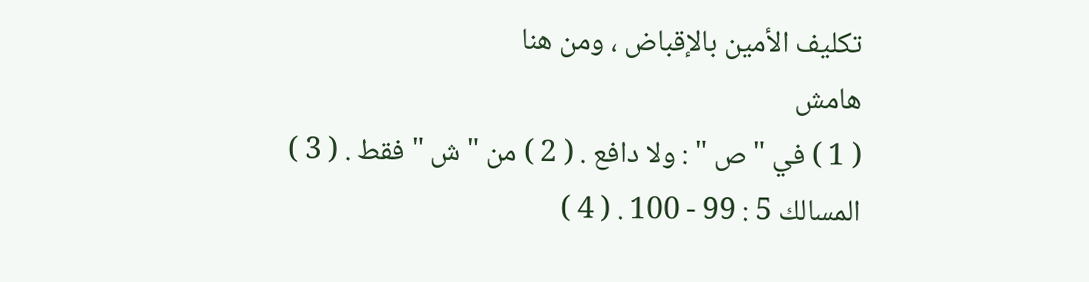تكليف الأمين بالإقباض ، ومن هنا
هامش
( 1 ) في " ص " : ولا دافع . ( 2 ) من " ش " فقط . ( 3 ) المسالك 5 : 99 - 100 . ( 4 )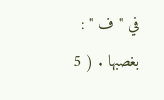في " ف " : بغصبها . ( 5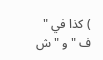) كذا في " ف " و " ش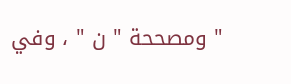" ومصححة " ن " ، وفي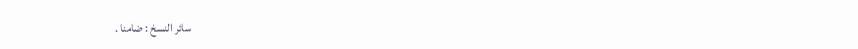سائر النسخ : ضامنا .